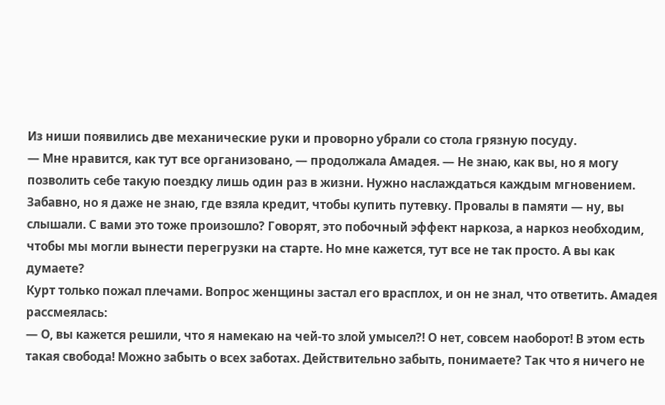Из ниши появились две механические руки и проворно убрали со стола грязную посуду.
— Мне нравится, как тут все организовано, — продолжала Амадея. — Не знаю, как вы, но я могу позволить себе такую поездку лишь один раз в жизни. Нужно наслаждаться каждым мгновением. Забавно, но я даже не знаю, где взяла кредит, чтобы купить путевку. Провалы в памяти — ну, вы слышали. С вами это тоже произошло? Говорят, это побочный эффект наркоза, а наркоз необходим, чтобы мы могли вынести перегрузки на старте. Но мне кажется, тут все не так просто. А вы как думаете?
Курт только пожал плечами. Вопрос женщины застал его врасплох, и он не знал, что ответить. Амадея рассмеялась:
— О, вы кажется решили, что я намекаю на чей-то злой умысел?! О нет, совсем наоборот! В этом есть такая свобода! Можно забыть о всех заботах. Действительно забыть, понимаете? Так что я ничего не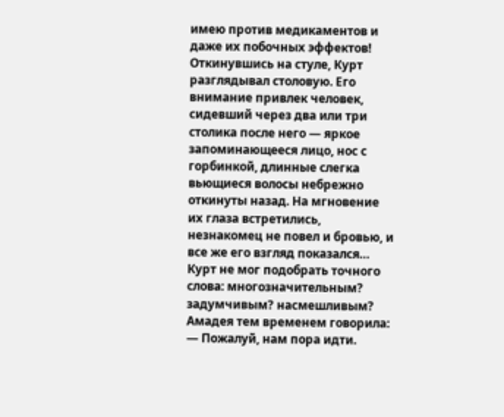имею против медикаментов и даже их побочных эффектов!
Откинувшись на стуле, Курт разглядывал столовую. Его внимание привлек человек, сидевший через два или три столика после него — яркое запоминающееся лицо, нос с горбинкой, длинные слегка вьющиеся волосы небрежно откинуты назад. На мгновение их глаза встретились, незнакомец не повел и бровью, и все же его взгляд показался… Курт не мог подобрать точного слова: многозначительным? задумчивым? насмешливым? Амадея тем временем говорила:
— Пожалуй, нам пора идти.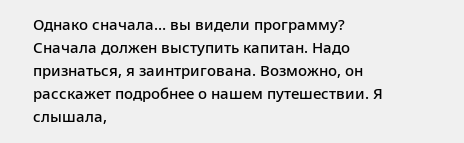Однако сначала… вы видели программу? Сначала должен выступить капитан. Надо признаться, я заинтригована. Возможно, он расскажет подробнее о нашем путешествии. Я слышала,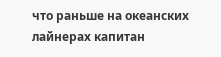что раньше на океанских лайнерах капитан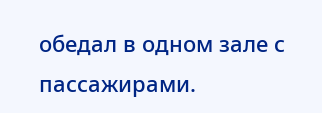обедал в одном зале с пассажирами.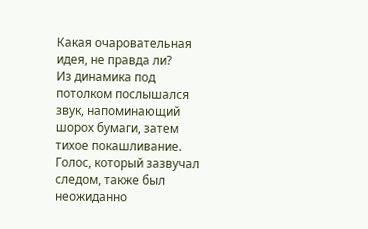Какая очаровательная идея, не правда ли?
Из динамика под потолком послышался звук, напоминающий шорох бумаги, затем тихое покашливание. Голос, который зазвучал следом, также был неожиданно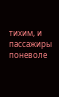тихим, и пассажиры поневоле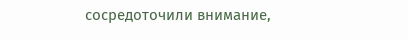сосредоточили внимание,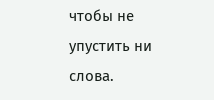чтобы не упустить ни слова.